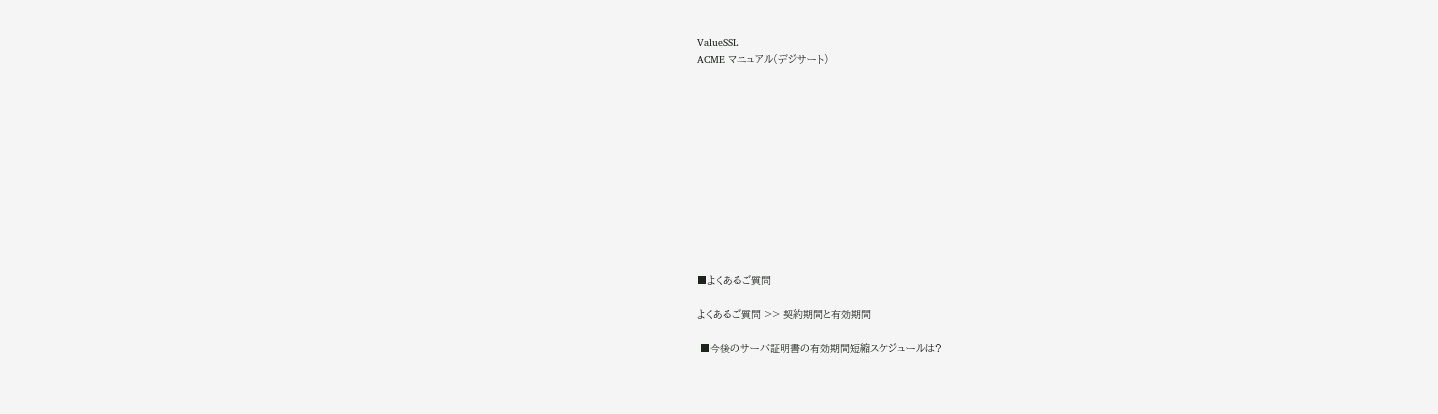ValueSSL
ACME マニュアル(デジサート)












■よくあるご質問

よくあるご質問 >> 契約期間と有効期間

 ■今後のサーバ証明書の有効期間短縮スケジュールは?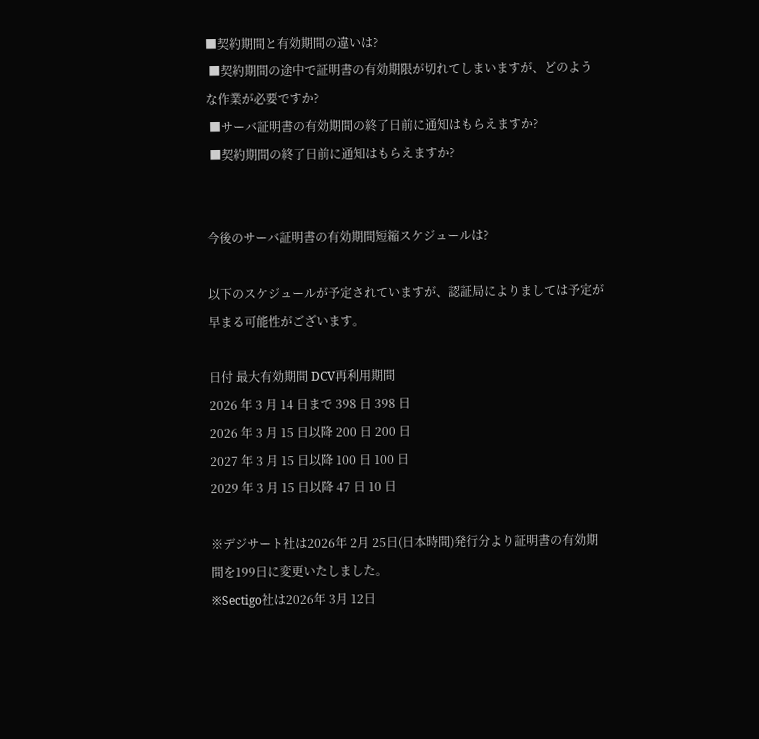■契約期間と有効期間の違いは?
 ■契約期間の途中で証明書の有効期限が切れてしまいますが、どのような作業が必要ですか?
 ■サーバ証明書の有効期間の終了日前に通知はもらえますか?
 ■契約期間の終了日前に通知はもらえますか?


今後のサーバ証明書の有効期間短縮スケジュールは?

以下のスケジュールが予定されていますが、認証局によりましては予定が早まる可能性がございます。

日付 最大有効期間 DCV再利用期間
2026 年 3 月 14 日まで 398 日 398 日
2026 年 3 月 15 日以降 200 日 200 日
2027 年 3 月 15 日以降 100 日 100 日
2029 年 3 月 15 日以降 47 日 10 日

※デジサート社は2026年 2月 25日(日本時間)発行分より証明書の有効期間を199日に変更いたしました。
※Sectigo社は2026年 3月 12日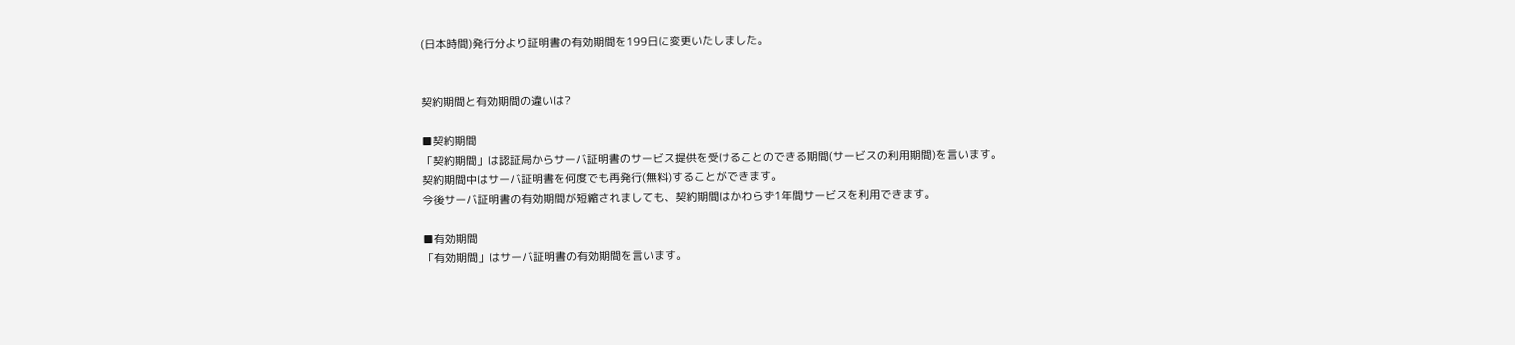(日本時間)発行分より証明書の有効期間を199日に変更いたしました。


契約期間と有効期間の違いは?

■契約期間
「契約期間」は認証局からサーバ証明書のサービス提供を受けることのできる期間(サービスの利用期間)を言います。
契約期間中はサーバ証明書を何度でも再発行(無料)することができます。
今後サーバ証明書の有効期間が短縮されましても、契約期間はかわらず1年間サービスを利用できます。

■有効期間
「有効期間」はサーバ証明書の有効期間を言います。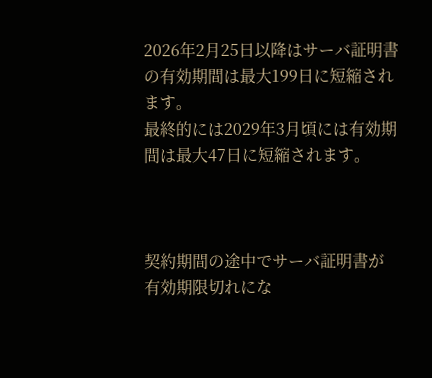2026年2月25日以降はサーバ証明書の有効期間は最大199日に短縮されます。
最終的には2029年3月頃には有効期間は最大47日に短縮されます。



契約期間の途中でサーバ証明書が有効期限切れにな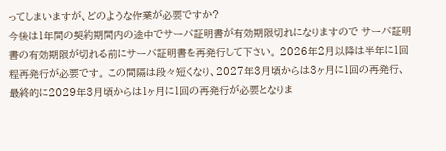ってしまいますが、どのような作業が必要ですか?
今後は1年間の契約期間内の途中でサーバ証明書が有効期限切れになりますので サーバ証明書の有効期限が切れる前にサーバ証明書を再発行して下さい。 2026年2月以降は半年に1回程再発行が必要です。 この間隔は段々短くなり、2027年3月頃からは3ヶ月に1回の再発行、最終的に2029年3月頃からは1ヶ月に1回の再発行が必要となりま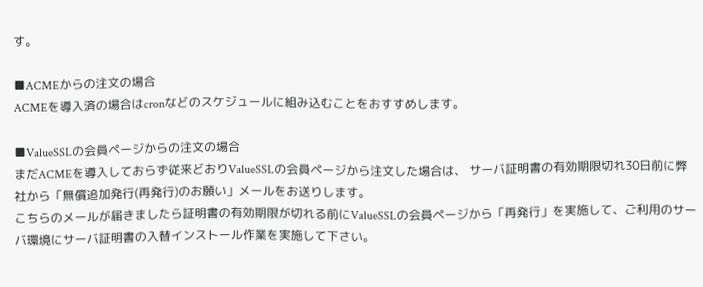す。

■ACMEからの注文の場合
ACMEを導入済の場合はcronなどのスケジュールに組み込むことをおすすめします。

■ValueSSLの会員ページからの注文の場合
まだACMEを導入しておらず従来どおりValueSSLの会員ページから注文した場合は、 サーバ証明書の有効期限切れ30日前に弊社から「無償追加発行(再発行)のお願い」メールをお送りします。
こちらのメールが届きましたら証明書の有効期限が切れる前にValueSSLの会員ページから「再発行」を実施して、ご利用のサーバ環境にサーバ証明書の入替インストール作業を実施して下さい。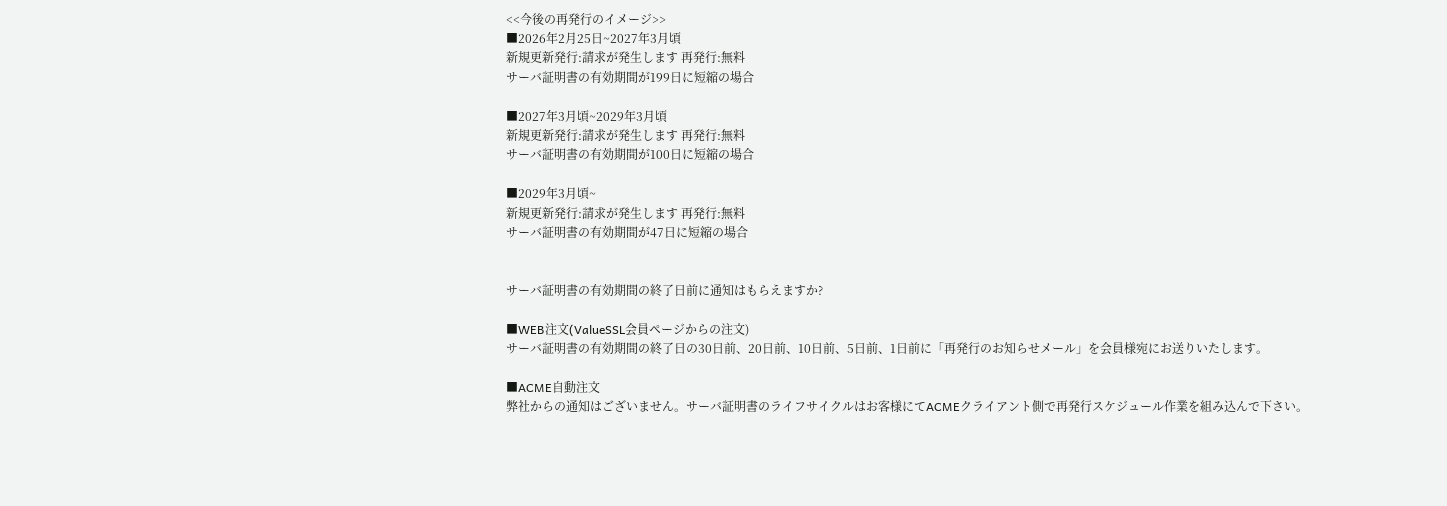<<今後の再発行のイメージ>>
■2026年2月25日~2027年3月頃
新規更新発行:請求が発生します 再発行:無料
サーバ証明書の有効期間が199日に短縮の場合

■2027年3月頃~2029年3月頃
新規更新発行:請求が発生します 再発行:無料
サーバ証明書の有効期間が100日に短縮の場合

■2029年3月頃~
新規更新発行:請求が発生します 再発行:無料
サーバ証明書の有効期間が47日に短縮の場合


サーバ証明書の有効期間の終了日前に通知はもらえますか?

■WEB注文(ValueSSL会員ページからの注文)
サーバ証明書の有効期間の終了日の30日前、20日前、10日前、5日前、1日前に「再発行のお知らせメール」を会員様宛にお送りいたします。

■ACME自動注文
弊社からの通知はございません。サーバ証明書のライフサイクルはお客様にてACMEクライアント側で再発行スケジュール作業を組み込んで下さい。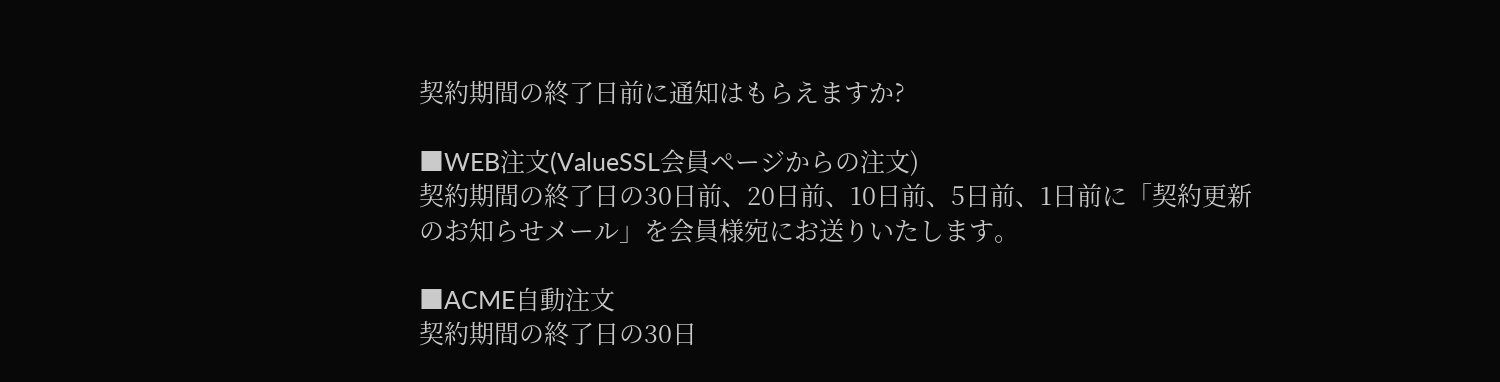契約期間の終了日前に通知はもらえますか?

■WEB注文(ValueSSL会員ページからの注文)
契約期間の終了日の30日前、20日前、10日前、5日前、1日前に「契約更新のお知らせメール」を会員様宛にお送りいたします。

■ACME自動注文
契約期間の終了日の30日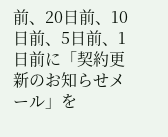前、20日前、10日前、5日前、1日前に「契約更新のお知らせメール」を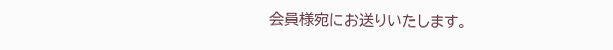会員様宛にお送りいたします。